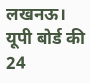लखनऊ। यूपी बोर्ड की 24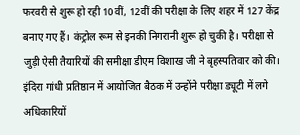फरवरी से शुरू हो रही 10वीं, 12वीं की परीक्षा के लिए शहर में 127 केंद्र बनाए गए हैं। कंट्रोल रूम से इनकी निगरानी शुरू हो चुकी है। परीक्षा से जुड़ी ऐसी तैयारियों की समीक्षा डीएम विशाख जी ने बृहस्पतिवार को की।
इंदिरा गांधी प्रतिष्ठान में आयोजित बैठक में उन्होंने परीक्षा ड्यूटी में लगे अधिकारियों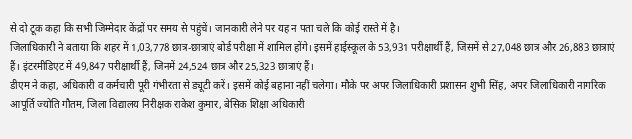से दो टूक कहा कि सभी जिम्मेदार केंद्रों पर समय से पहुंचें। जानकारी लेने पर यह न पता चले कि कोई रास्ते में है।
जिलाधिकारी ने बताया कि शहर में 1,03,778 छात्र-छात्राएं बोर्ड परीक्षा में शामिल होंगे। इसमें हाईस्कूल के 53,931 परीक्षार्थी हैं, जिसमें से 27,048 छात्र और 26,883 छात्राएं हैं। इंटरमीडिएट में 49,847 परीक्षार्थी हैं, जिनमें 24,524 छात्र और 25,323 छात्राएं हैं।
डीएम ने कहा, अधिकारी व कर्मचारी पूरी गंभीरता से ड्यूटी करें। इसमें कोई बहाना नहीं चलेगा। मौके पर अपर जिलाधिकारी प्रशासन शुभी सिंह, अपर जिलाधिकारी नागरिक आपूर्ति ज्योति गौतम, जिला विद्यालय निरीक्षक राकेश कुमार, बेसिक शिक्षा अधिकारी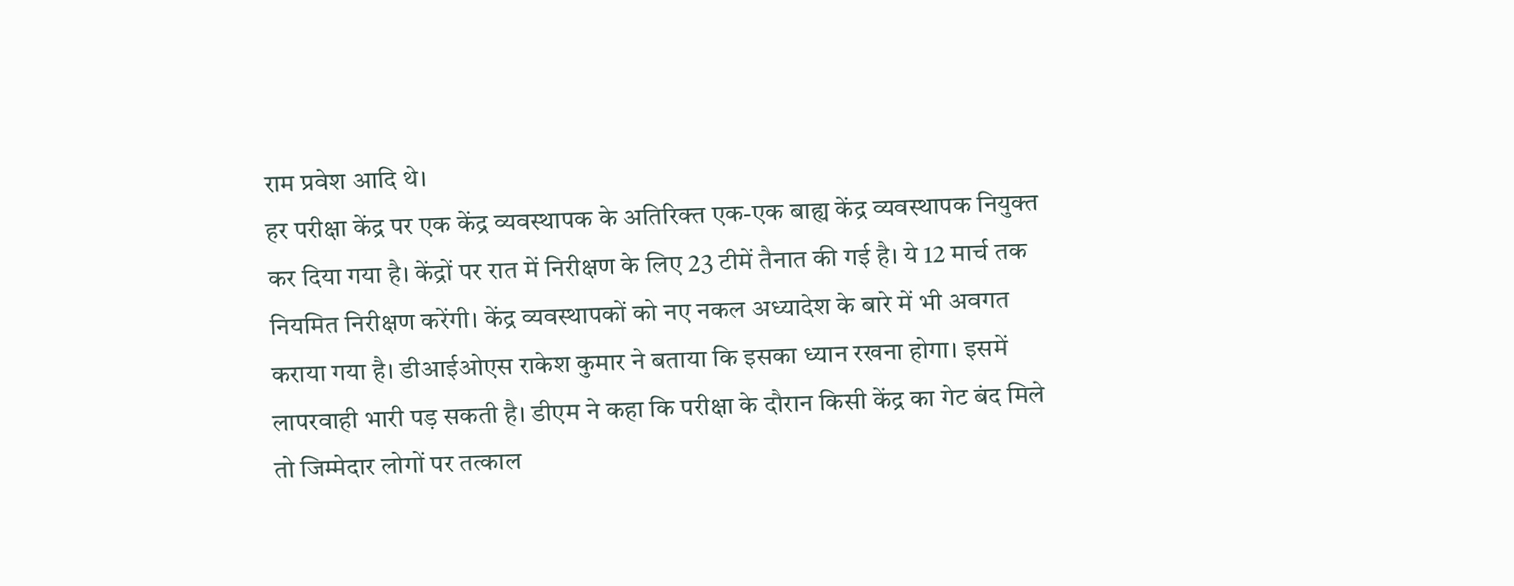राम प्रवेश आदि थे।
हर परीक्षा केंद्र पर एक केंद्र व्यवस्थापक के अतिरिक्त एक-एक बाह्य केंद्र व्यवस्थापक नियुक्त कर दिया गया है। केंद्रों पर रात में निरीक्षण के लिए 23 टीमें तैनात की गई है। ये 12 मार्च तक नियमित निरीक्षण करेंगी। केंद्र व्यवस्थापकों को नए नकल अध्यादेश के बारे में भी अवगत कराया गया है। डीआईओएस राकेश कुमार ने बताया कि इसका ध्यान रखना होगा। इसमें लापरवाही भारी पड़ सकती है। डीएम ने कहा कि परीक्षा के दौरान किसी केंद्र का गेट बंद मिले तो जिम्मेदार लोगों पर तत्काल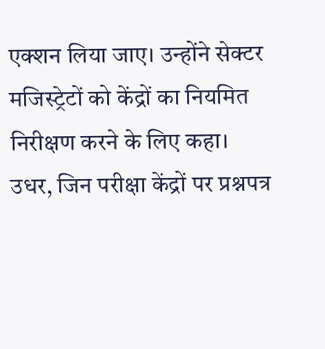एक्शन लिया जाए। उन्होंने सेक्टर मजिस्ट्रेटों को केंद्रों का नियमित निरीक्षण करने के लिए कहा। उधर, जिन परीक्षा केंद्रों पर प्रश्नपत्र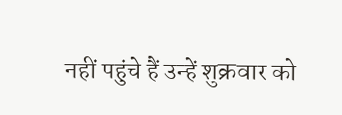नहीं पहुंचे हैं उन्हें शुक्रवार को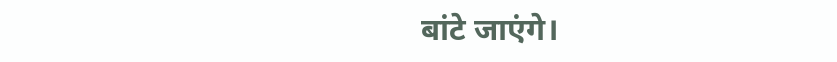बांटे जाएंगे।